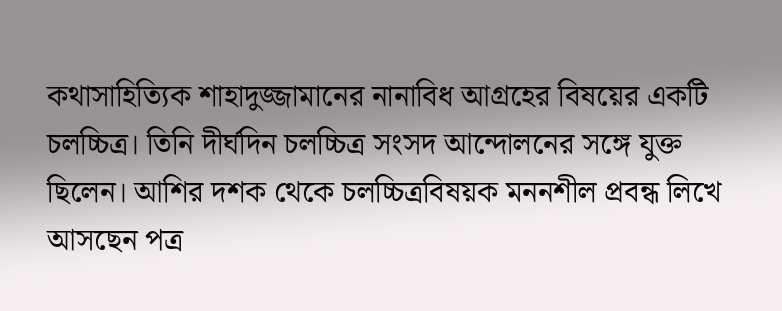কথাসাহিত্যিক শাহাদুজ্জামানের নানাবিধ আগ্রহের বিষয়ের একটি চলচ্চিত্র। তিনি দীর্ঘদিন চলচ্চিত্র সংসদ আন্দোলনের সঙ্গে যুক্ত ছিলেন। আশির দশক থেকে চলচ্চিত্রবিষয়ক মননশীল প্রবন্ধ লিখে আসছেন পত্র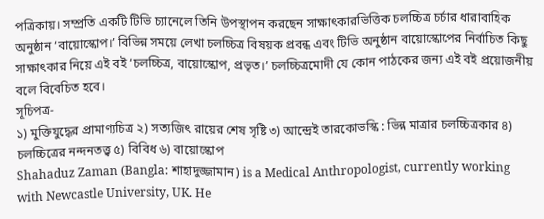পত্রিকায়। সম্প্রতি একটি টিভি চ্যানেলে তিনি উপস্থাপন করছেন সাক্ষাৎকারভিত্তিক চলচ্চিত্র চর্চার ধারাবাহিক অনুষ্ঠান ‘বায়োস্কোপ।’ বিভিন্ন সময়ে লেখা চলচ্চিত্র বিষয়ক প্রবন্ধ এবং টিভি অনুষ্ঠান বায়োস্কোপের নির্বাচিত কিছু সাক্ষাৎকার নিয়ে এই বই ‘চলচ্চিত্র, বায়োস্কোপ, প্রভৃত।’ চলচ্চিত্রমোদী যে কোন পাঠকের জন্য এই বই প্রয়োজনীয় বলে বিবেচিত হবে।
সূচিপত্র-
১) মুক্তিযুদ্ধের প্রামাণ্যচিত্র ২) সত্যজিৎ রায়ের শেষ সৃষ্টি ৩) আন্দ্রেই তারকোভস্কি : ভিন্ন মাত্রার চলচ্চিত্রকার ৪) চলচ্চিত্রের নন্দনতত্ত্ব ৫) বিবিধ ৬) বায়োস্কোপ
Shahaduz Zaman (Bangla: শাহাদুজ্জামান) is a Medical Anthropologist, currently working with Newcastle University, UK. He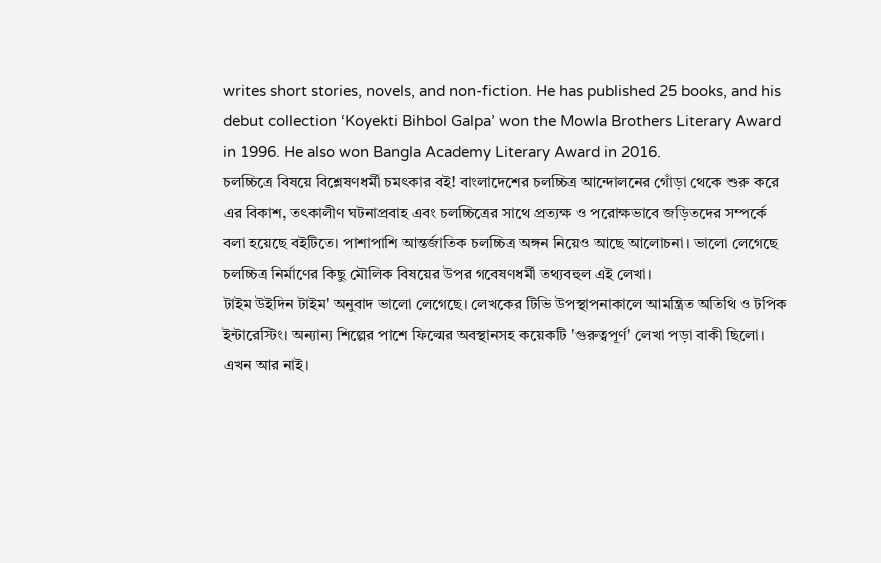writes short stories, novels, and non-fiction. He has published 25 books, and his debut collection ‘Koyekti Bihbol Galpa’ won the Mowla Brothers Literary Award in 1996. He also won Bangla Academy Literary Award in 2016.
চলচ্চিত্রে বিষয়ে বিশ্লেষণধর্মী চমৎকার বই! বাংলাদেশের চলচ্চিত্র আন্দোলনের গোঁড়া থেকে শুরু করে এর বিকাশ, তৎকালীণ ঘটনাপ্রবাহ এবং চলচ্চিত্রের সাথে প্রত্যক্ষ ও পরোক্ষভাবে জড়িতদের সম্পর্কে বলা হয়েছে বইটিতে। পাশাপাশি আন্তর্জাতিক চলচ্চিত্র অঙ্গন নিয়েও আছে আলোচনা। ভালো লেগেছে চলচ্চিত্র নির্মাণের কিছু মৌলিক বিষয়ের উপর গবেষণধর্মী তথ্যবহুল এই লেখা।
টাইম উইদিন টাইম' অনুবাদ ভালো লেগেছে। লেখকের টিভি উপস্থাপনাকালে আমন্ত্রিত অতিথি ও টপিক ইন্টারেস্টিং। অন্যান্য শিল্পের পাশে ফিল্মের অবস্থানসহ কয়েকটি 'গুরুত্বপূর্ণ' লেখা পড়া বাকী ছিলো। এখন আর নাই।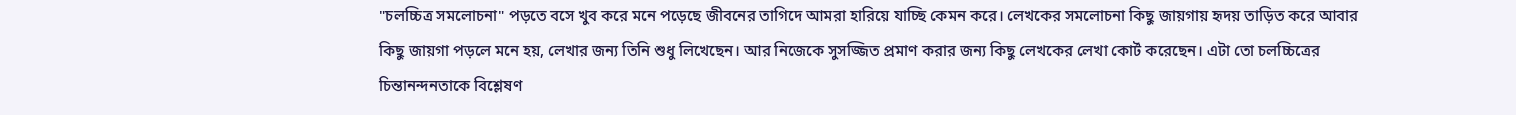"চলচ্চিত্র সমলোচনা" পড়তে বসে খুব করে মনে পড়েছে জীবনের তাগিদে আমরা হারিয়ে যাচ্ছি কেমন করে। লেখকের সমলোচনা কিছু জায়গায় হৃদয় তাড়িত করে আবার কিছু জায়গা পড়লে মনে হয়, লেখার জন্য তিনি শুধু লিখেছেন। আর নিজেকে সুসজ্জিত প্রমাণ করার জন্য কিছু লেখকের লেখা কোর্ট করেছেন। এটা তো চলচ্চিত্রের চিন্তানন্দনতাকে বিশ্লেষণ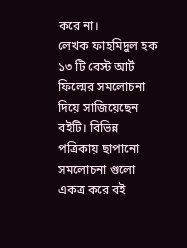করে না।
লেখক ফাহমিদুল হক ১৩ টি বেস্ট আর্ট ফিল্মের সমলোচনা দিয়ে সাজিয়েছেন বইটি। বিভিন্ন পত্রিকায় ছাপানো সমলোচনা গুলো একত্র করে বই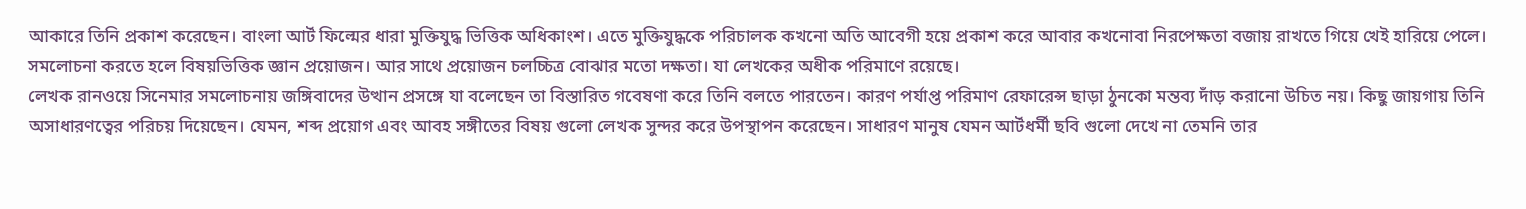আকারে তিনি প্রকাশ করেছেন। বাংলা আর্ট ফিল্মের ধারা মুক্তিযুদ্ধ ভিত্তিক অধিকাংশ। এতে মুক্তিযুদ্ধকে পরিচালক কখনো অতি আবেগী হয়ে প্রকাশ করে আবার কখনোবা নিরপেক্ষতা বজায় রাখতে গিয়ে খেই হারিয়ে পেলে। সমলোচনা করতে হলে বিষয়ভিত্তিক জ্ঞান প্রয়োজন। আর সাথে প্রয়োজন চলচ্চিত্র বোঝার মতো দক্ষতা। যা লেখকের অধীক পরিমাণে রয়েছে।
লেখক রানওয়ে সিনেমার সমলোচনায় জঙ্গিবাদের উত্থান প্রসঙ্গে যা বলেছেন তা বিস্তারিত গবেষণা করে তিনি বলতে পারতেন। কারণ পর্যাপ্ত পরিমাণ রেফারেন্স ছাড়া ঠুনকো মন্তব্য দাঁড় করানো উচিত নয়। কিছু জায়গায় তিনি অসাধারণত্বের পরিচয় দিয়েছেন। যেমন, শব্দ প্রয়োগ এবং আবহ সঙ্গীতের বিষয় গুলো লেখক সুন্দর করে উপস্থাপন করেছেন। সাধারণ মানুষ যেমন আর্টধর্মী ছবি গুলো দেখে না তেমনি তার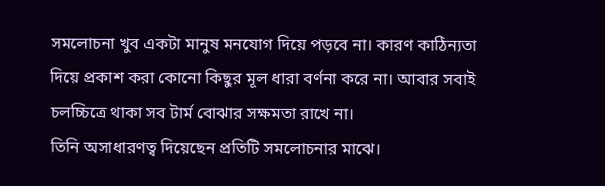সমলোচনা খুব একটা মানুষ মনযোগ দিয়ে পড়বে না। কারণ কাঠিন্যতা দিয়ে প্রকাশ করা কোনো কিছুর মূল ধারা বর্ণনা করে না। আবার সবাই চলচ্চিত্রে থাকা সব টার্ম বোঝার সক্ষমতা রাখে না।
তিনি অসাধারণত্ব দিয়েছেন প্রতিটি সমলোচনার মাঝে।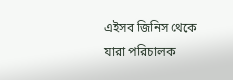এইসব জিনিস থেকে যারা পরিচালক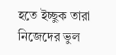হতে ইচ্ছুক তারা নিজেদের ভুল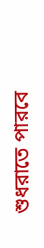শুধরাতে পারবে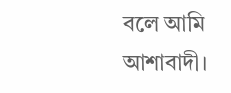বলে আমি আশাবাদী।